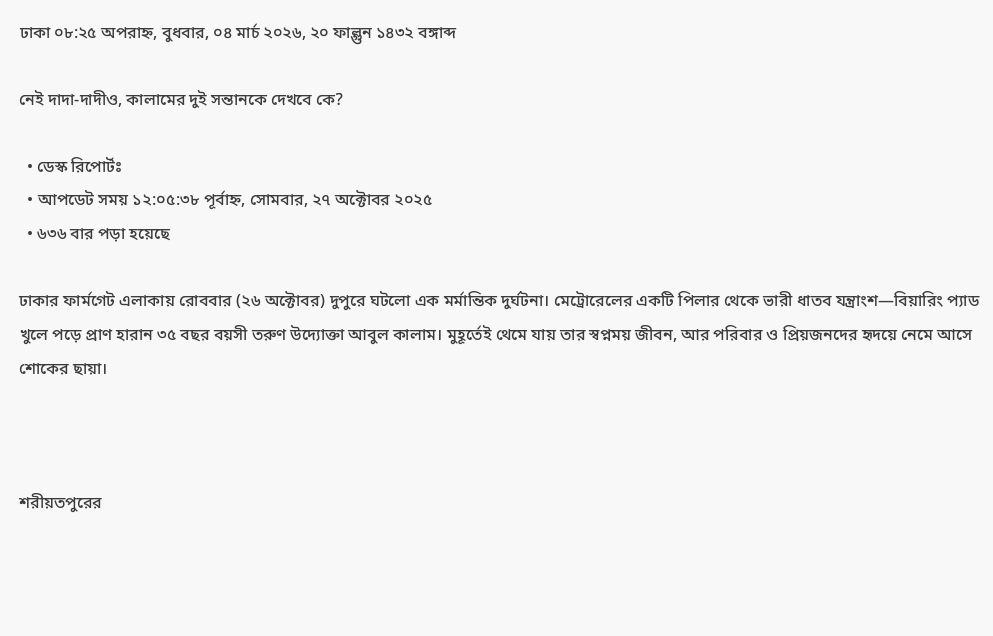ঢাকা ০৮:২৫ অপরাহ্ন, বুধবার, ০৪ মার্চ ২০২৬, ২০ ফাল্গুন ১৪৩২ বঙ্গাব্দ

নেই দাদা-দাদীও, কালামের দুই সন্তানকে দেখবে কে?

  • ডেস্ক রিপোর্টঃ
  • আপডেট সময় ১২:০৫:৩৮ পূর্বাহ্ন, সোমবার, ২৭ অক্টোবর ২০২৫
  • ৬৩৬ বার পড়া হয়েছে

ঢাকার ফার্মগেট এলাকায় রোববার (২৬ অক্টোবর) দুপুরে ঘটলো এক মর্মান্তিক দুর্ঘটনা। মেট্রোরেলের একটি পিলার থেকে ভারী ধাতব যন্ত্রাংশ—বিয়ারিং প্যাড খুলে পড়ে প্রাণ হারান ৩৫ বছর বয়সী তরুণ উদ্যোক্তা আবুল কালাম। মুহূর্তেই থেমে যায় তার স্বপ্নময় জীবন, আর পরিবার ও প্রিয়জনদের হৃদয়ে নেমে আসে শোকের ছায়া।



শরীয়তপুরের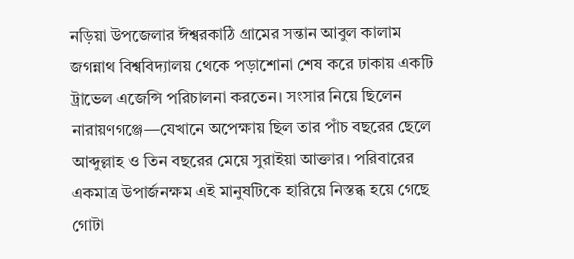নড়িয়া উপজেলার ঈশ্বরকাঠি গ্রামের সন্তান আবুল কালাম জগন্নাথ বিশ্ববিদ্যালয় থেকে পড়াশোনা শেষ করে ঢাকায় একটি ট্রাভেল এজেন্সি পরিচালনা করতেন। সংসার নিয়ে ছিলেন নারায়ণগঞ্জে—যেখানে অপেক্ষায় ছিল তার পাঁচ বছরের ছেলে আব্দুল্লাহ ও তিন বছরের মেয়ে সুরাইয়া আক্তার। পরিবারের একমাত্র উপার্জনক্ষম এই মানুষটিকে হারিয়ে নিস্তব্ধ হয়ে গেছে গোটা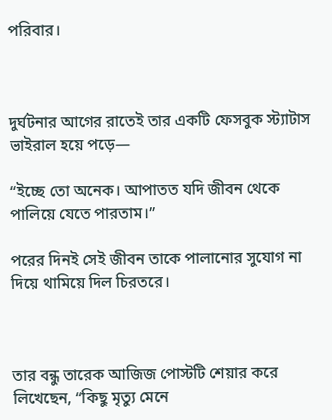পরিবার।



দুর্ঘটনার আগের রাতেই তার একটি ফেসবুক স্ট্যাটাস ভাইরাল হয়ে পড়ে—

“ইচ্ছে তো অনেক। আপাতত যদি জীবন থেকে পালিয়ে যেতে পারতাম।”

পরের দিনই সেই জীবন তাকে পালানোর সুযোগ না দিয়ে থামিয়ে দিল চিরতরে।



তার বন্ধু তারেক আজিজ পোস্টটি শেয়ার করে লিখেছেন, “কিছু মৃত্যু মেনে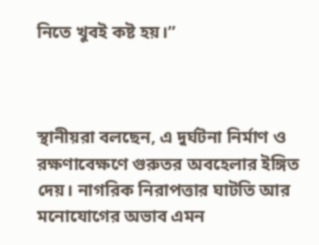নিতে খুবই কষ্ট হয়।”



স্থানীয়রা বলছেন, এ দুর্ঘটনা নির্মাণ ও রক্ষণাবেক্ষণে গুরুতর অবহেলার ইঙ্গিত দেয়। নাগরিক নিরাপত্তার ঘাটতি আর মনোযোগের অভাব এমন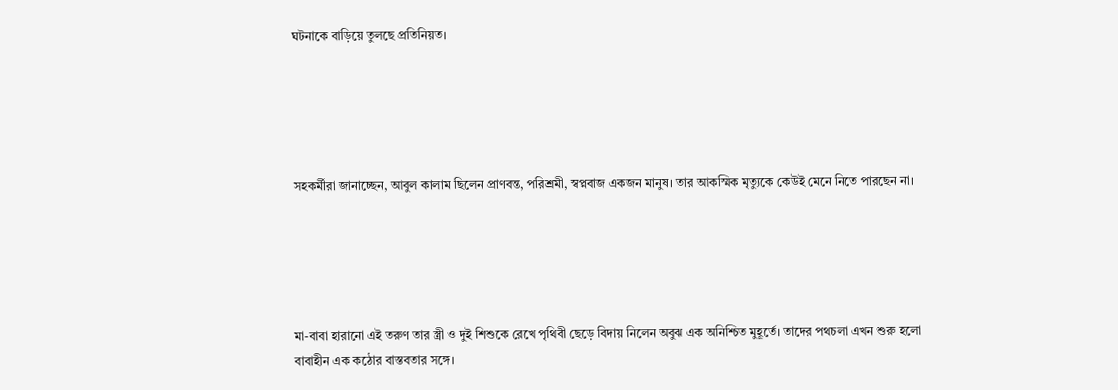ঘটনাকে বাড়িয়ে তুলছে প্রতিনিয়ত।





সহকর্মীরা জানাচ্ছেন, আবুল কালাম ছিলেন প্রাণবন্ত, পরিশ্রমী, স্বপ্নবাজ একজন মানুষ। তার আকস্মিক মৃত্যুকে কেউই মেনে নিতে পারছেন না।





মা-বাবা হারানো এই তরুণ তার স্ত্রী ও দুই শিশুকে রেখে পৃথিবী ছেড়ে বিদায় নিলেন অবুঝ এক অনিশ্চিত মুহূর্তে। তাদের পথচলা এখন শুরু হলো বাবাহীন এক কঠোর বাস্তবতার সঙ্গে।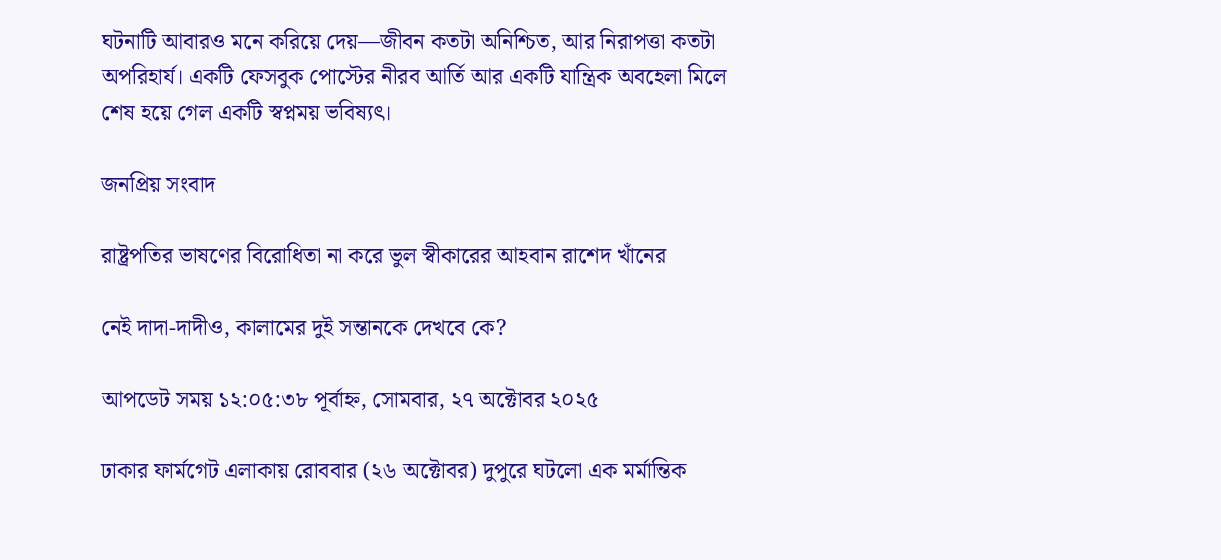ঘটনাটি আবারও মনে করিয়ে দেয়—জীবন কতটা অনিশ্চিত, আর নিরাপত্তা কতটা অপরিহার্য। একটি ফেসবুক পোস্টের নীরব আর্তি আর একটি যান্ত্রিক অবহেলা মিলে শেষ হয়ে গেল একটি স্বপ্নময় ভবিষ্যৎ।

জনপ্রিয় সংবাদ

রাষ্ট্রপতির ভাষণের বিরোধিতা না করে ভুল স্বীকারের আহবান রাশেদ খাঁনের

নেই দাদা-দাদীও, কালামের দুই সন্তানকে দেখবে কে?

আপডেট সময় ১২:০৫:৩৮ পূর্বাহ্ন, সোমবার, ২৭ অক্টোবর ২০২৫

ঢাকার ফার্মগেট এলাকায় রোববার (২৬ অক্টোবর) দুপুরে ঘটলো এক মর্মান্তিক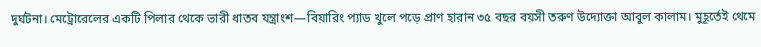দুর্ঘটনা। মেট্রোরেলের একটি পিলার থেকে ভারী ধাতব যন্ত্রাংশ—বিয়ারিং প্যাড খুলে পড়ে প্রাণ হারান ৩৫ বছর বয়সী তরুণ উদ্যোক্তা আবুল কালাম। মুহূর্তেই থেমে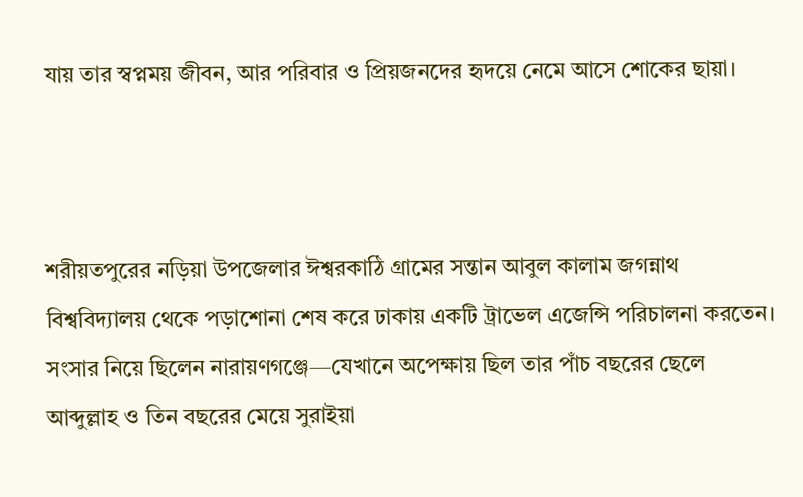যায় তার স্বপ্নময় জীবন, আর পরিবার ও প্রিয়জনদের হৃদয়ে নেমে আসে শোকের ছায়া।



শরীয়তপুরের নড়িয়া উপজেলার ঈশ্বরকাঠি গ্রামের সন্তান আবুল কালাম জগন্নাথ বিশ্ববিদ্যালয় থেকে পড়াশোনা শেষ করে ঢাকায় একটি ট্রাভেল এজেন্সি পরিচালনা করতেন। সংসার নিয়ে ছিলেন নারায়ণগঞ্জে—যেখানে অপেক্ষায় ছিল তার পাঁচ বছরের ছেলে আব্দুল্লাহ ও তিন বছরের মেয়ে সুরাইয়া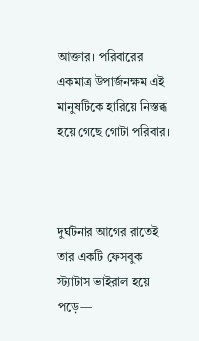আক্তার। পরিবারের একমাত্র উপার্জনক্ষম এই মানুষটিকে হারিয়ে নিস্তব্ধ হয়ে গেছে গোটা পরিবার।



দুর্ঘটনার আগের রাতেই তার একটি ফেসবুক স্ট্যাটাস ভাইরাল হয়ে পড়ে—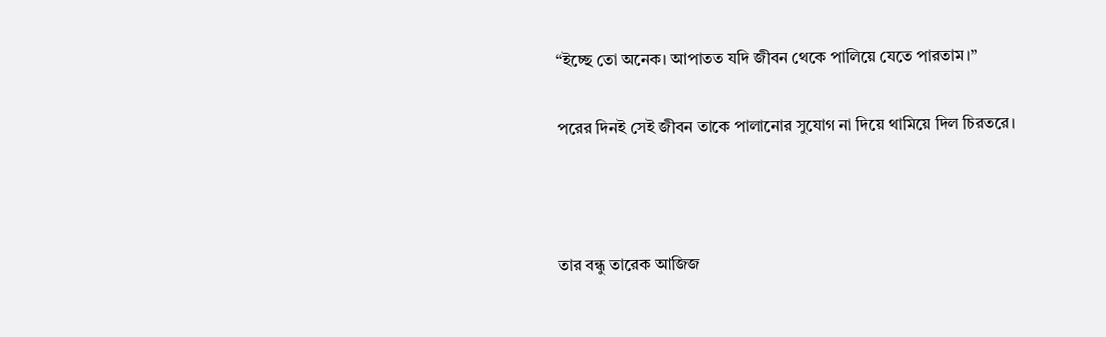“ইচ্ছে তো অনেক। আপাতত যদি জীবন থেকে পালিয়ে যেতে পারতাম।”

পরের দিনই সেই জীবন তাকে পালানোর সুযোগ না দিয়ে থামিয়ে দিল চিরতরে।



তার বন্ধু তারেক আজিজ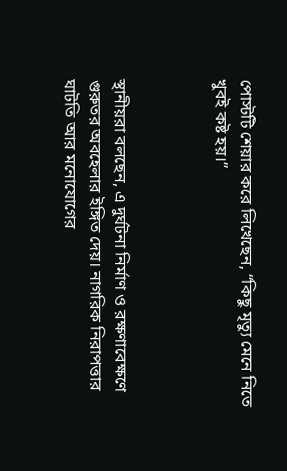পোস্টটি শেয়ার করে লিখেছেন, “কিছু মৃত্যু মেনে নিতে খুবই কষ্ট হয়।”



স্থানীয়রা বলছেন, এ দুর্ঘটনা নির্মাণ ও রক্ষণাবেক্ষণে গুরুতর অবহেলার ইঙ্গিত দেয়। নাগরিক নিরাপত্তার ঘাটতি আর মনোযোগের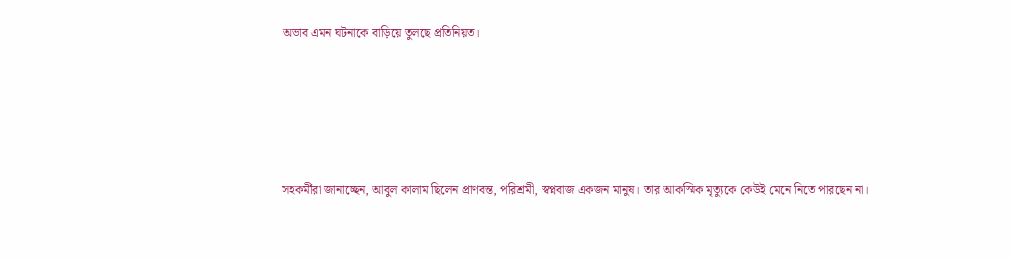অভাব এমন ঘটনাকে বাড়িয়ে তুলছে প্রতিনিয়ত।





সহকর্মীরা জানাচ্ছেন, আবুল কালাম ছিলেন প্রাণবন্ত, পরিশ্রমী, স্বপ্নবাজ একজন মানুষ। তার আকস্মিক মৃত্যুকে কেউই মেনে নিতে পারছেন না।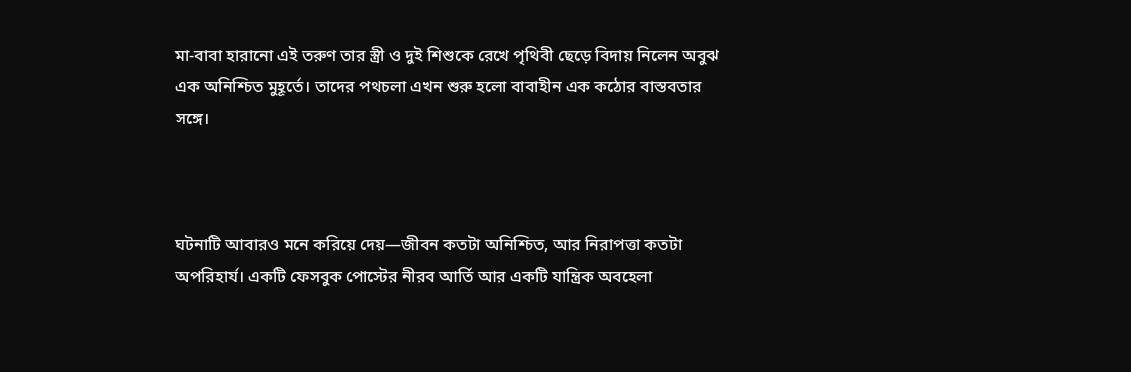মা-বাবা হারানো এই তরুণ তার স্ত্রী ও দুই শিশুকে রেখে পৃথিবী ছেড়ে বিদায় নিলেন অবুঝ এক অনিশ্চিত মুহূর্তে। তাদের পথচলা এখন শুরু হলো বাবাহীন এক কঠোর বাস্তবতার সঙ্গে।



ঘটনাটি আবারও মনে করিয়ে দেয়—জীবন কতটা অনিশ্চিত, আর নিরাপত্তা কতটা অপরিহার্য। একটি ফেসবুক পোস্টের নীরব আর্তি আর একটি যান্ত্রিক অবহেলা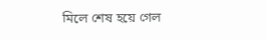মিলে শেষ হয়ে গেল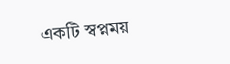একটি স্বপ্নময়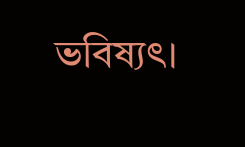ভবিষ্যৎ।